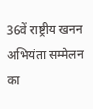36वें राष्ट्रीय खनन अभियंता सम्मेलन का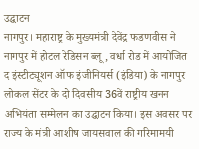उद्घाटन
नागपुर। महाराष्ट्र के मुख्यमंत्री देवेंद्र फडणवीस ने नागपुर में होटल रेडिसन ब्लू, वर्धा रोड में आयोजित द इंस्टीट्यूशन ऑफ इंजीनियर्स (इंडिया) के नागपुर लोकल सेंटर के दो दिवसीय 36वें राष्ट्रीय खनन अभियंता सम्मेलन का उद्घाटन किया। इस अवसर पर राज्य के मंत्री आशीष जायसवाल की गरिमामयी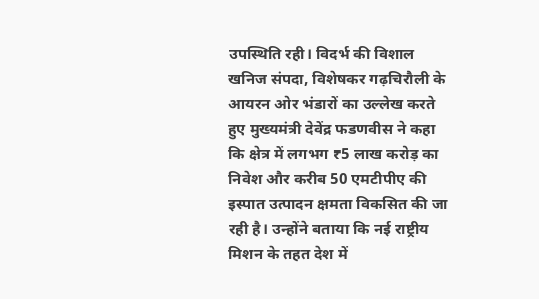उपस्थिति रही। विदर्भ की विशाल खनिज संपदा, विशेषकर गढ़चिरौली के आयरन ओर भंडारों का उल्लेख करते हुए मुख्यमंत्री देवेंद्र फडणवीस ने कहा कि क्षेत्र में लगभग ₹5 लाख करोड़ का निवेश और करीब 50 एमटीपीए की इस्पात उत्पादन क्षमता विकसित की जा रही है। उन्होंने बताया कि नई राष्ट्रीय मिशन के तहत देश में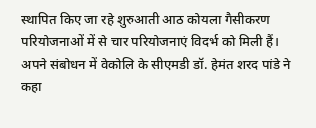स्थापित किए जा रहे शुरुआती आठ कोयला गैसीकरण परियोजनाओं में से चार परियोजनाएं विदर्भ को मिली हैं।
अपने संबोधन में वेकोलि के सीएमडी डॉ. हेमंत शरद पांडे ने कहा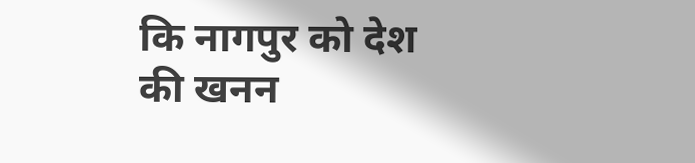कि नागपुर को देश की खनन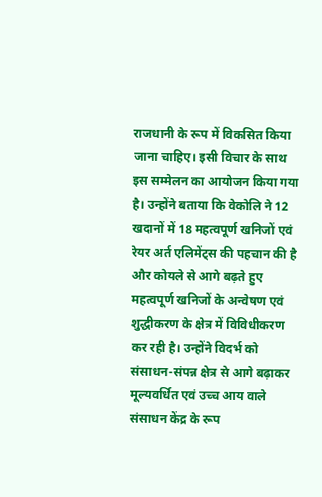राजधानी के रूप में विकसित किया जाना चाहिए। इसी विचार के साथ इस सम्मेलन का आयोजन किया गया है। उन्होंने बताया कि वेकोलि ने 12 खदानों में 18 महत्वपूर्ण खनिजों एवं रेयर अर्त एलिमेंट्स की पहचान की है और कोयले से आगे बढ़ते हुए महत्वपूर्ण खनिजों के अन्वेषण एवं शुद्धीकरण के क्षेत्र में विविधीकरण कर रही है। उन्होंने विदर्भ को संसाधन-संपन्न क्षेत्र से आगे बढ़ाकर मूल्यवर्धित एवं उच्च आय वाले संसाधन केंद्र के रूप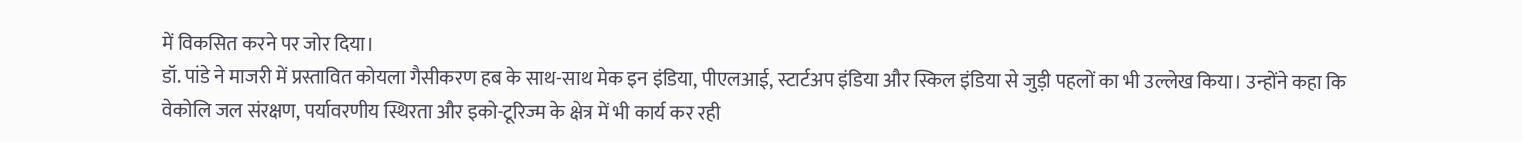में विकसित करने पर जोर दिया।
डॉ. पांडे ने माजरी में प्रस्तावित कोयला गैसीकरण हब के साथ-साथ मेक इन इंडिया, पीएलआई, स्टार्टअप इंडिया और स्किल इंडिया से जुड़ी पहलों का भी उल्लेख किया। उन्होंने कहा कि वेकोलि जल संरक्षण, पर्यावरणीय स्थिरता और इको-टूरिज्म के क्षेत्र में भी कार्य कर रही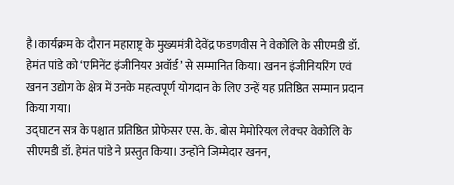है।कार्यक्रम के दौरान महाराष्ट्र के मुख्यमंत्री देवेंद्र फडणवीस ने वेकोलि के सीएमडी डॉ. हेमंत पांडे को ‘एमिनेंट इंजीनियर अवॉर्ड’ से सम्मानित किया। खनन इंजीनियरिंग एवं खनन उद्योग के क्षेत्र में उनके महत्वपूर्ण योगदान के लिए उन्हें यह प्रतिष्ठित सम्मान प्रदान किया गया।
उद्घाटन सत्र के पश्चात प्रतिष्ठित प्रोफेसर एस. के. बोस मेमोरियल लेक्चर वेकोलि के सीएमडी डॉ. हेमंत पांडे ने प्रस्तुत किया। उन्होंने जिम्मेदार खनन,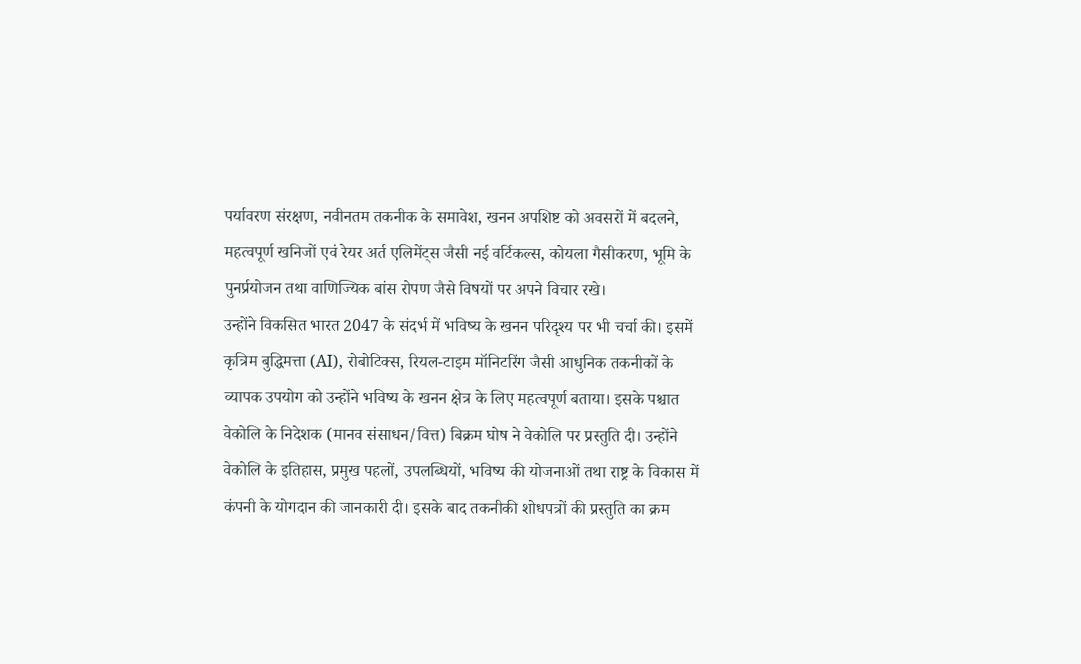पर्यावरण संरक्षण, नवीनतम तकनीक के समावेश, खनन अपशिष्ट को अवसरों में बदलने, महत्वपूर्ण खनिजों एवं रेयर अर्त एलिमेंट्स जैसी नई वर्टिकल्स, कोयला गैसीकरण, भूमि के पुनर्प्रयोजन तथा वाणिज्यिक बांस रोपण जैसे विषयों पर अपने विचार रखे।
उन्होंने विकसित भारत 2047 के संदर्भ में भविष्य के खनन परिदृश्य पर भी चर्चा की। इसमें कृत्रिम बुद्धिमत्ता (AI), रोबोटिक्स, रियल-टाइम मॉनिटरिंग जैसी आधुनिक तकनीकों के व्यापक उपयोग को उन्होंने भविष्य के खनन क्षेत्र के लिए महत्वपूर्ण बताया। इसके पश्चात वेकोलि के निदेशक (मानव संसाधन/वित्त) बिक्रम घोष ने वेकोलि पर प्रस्तुति दी। उन्होंने वेकोलि के इतिहास, प्रमुख पहलों, उपलब्धियों, भविष्य की योजनाओं तथा राष्ट्र के विकास में कंपनी के योगदान की जानकारी दी। इसके बाद तकनीकी शोधपत्रों की प्रस्तुति का क्रम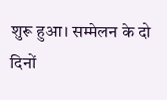शुरू हुआ। सम्मेलन के दो दिनों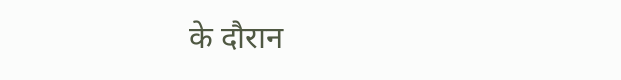के दौरान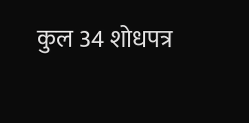कुल 34 शोधपत्र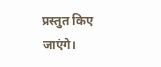प्रस्तुत किए जाएंगे।